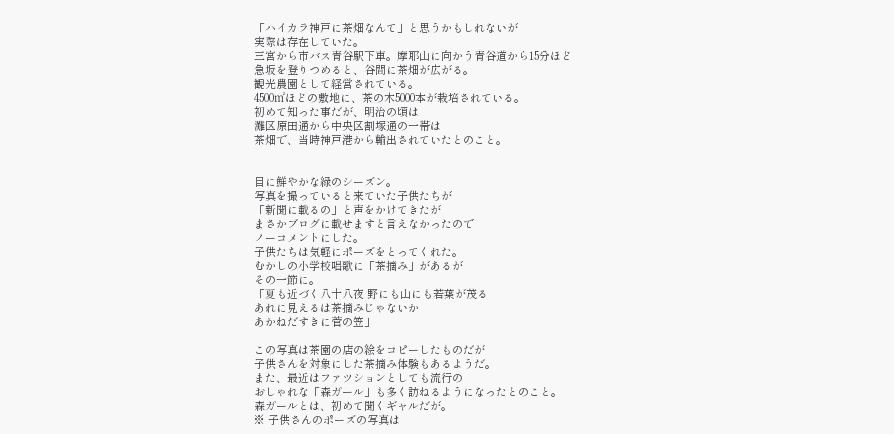「ハイカラ神戸に茶畑なんて」と思うかもしれないが
実際は存在していた。
三宮から市バス青谷駅下車。摩耶山に向かう青谷道から15分ほど
急坂を登りつめると、谷間に茶畑が広がる。
観光農園として経営されている。
4500㎡ほどの敷地に、茶の木5000本が栽培されている。
初めて知った事だが、明治の頃は
灘区原田通から中央区割塚通の一帯は
茶畑で、当時神戸港から輸出されていたとのこと。


目に鮮やかな緑のシーズン。
写真を撮っていると来ていた子供たちが
「新聞に載るの」と声をかけてきたが
まさかブログに載せますと言えなかったので
ノーコメントにした。
子供たちは気軽にポーズをとってくれた。
むかしの小学校唱歌に「茶摘み」があるが
その一節に。
「夏も近づく八十八夜 野にも山にも若葉が茂る
あれに見えるは茶摘みじゃないか
あかねだすきに菅の笠」

この写真は茶園の店の絵をコピーしたものだが
子供さんを対象にした茶摘み体験もあるようだ。
また、最近はファツションとしても流行の
おしゃれな「森ガール」も多く訪ねるようになったとのこと。
森ガールとは、初めて聞くギャルだが。
※ 子供さんのポーズの写真は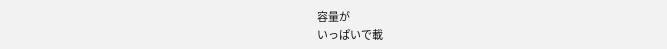容量が
いっぱいで載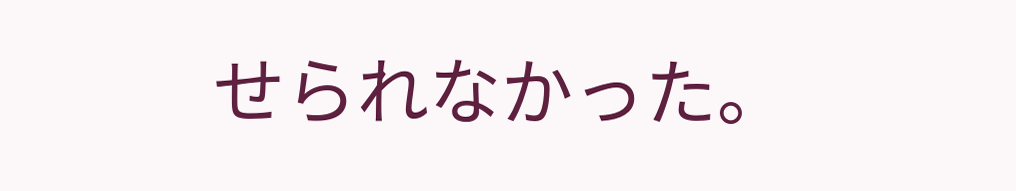せられなかった。